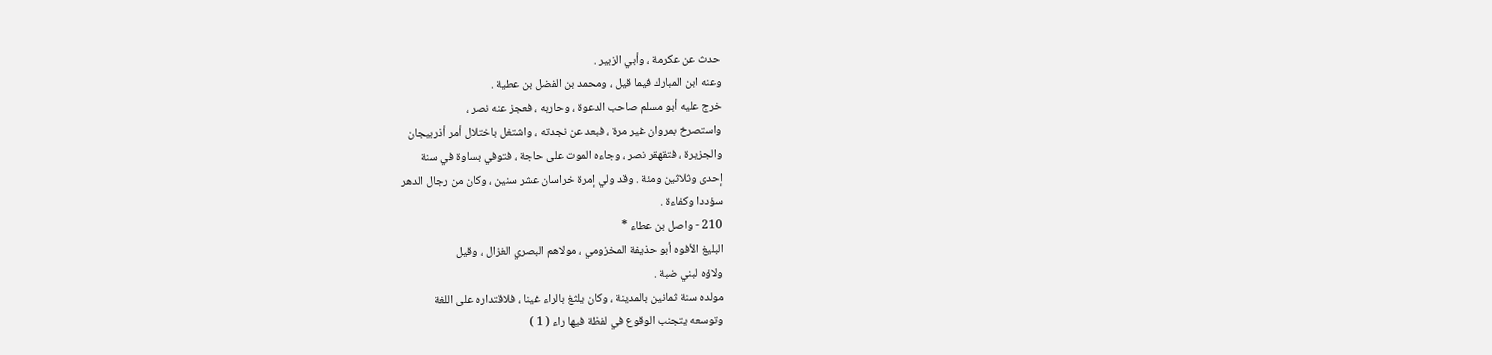حدث عن عكرمة ، وأبي الزبير .
وعنه ابن المبارك فيما قيل ، ومحمد بن الفضل بن عطية .
خرج عليه أبو مسلم صاحب الدعوة ، وحاربه ، فعجز عنه نصر ،
واستصرخ بمروان غير مرة ، فبعد عن نجدته ، واشتغل باختلال أمر أذربيجان
والجزيرة ، فتقهقر نصر ، وجاءه الموت على حاجة ، فتوفي بساوة في سنة
إحدى وثلاثين ومئة . وقد ولي إمرة خراسان عشر سنين ، وكان من رجال الدهر
سؤددا وكفاءة .
210 - واصل بن عطاء *
البليغ الأفوه أبو حذيفة المخزومي ، مولاهم البصري الغزال ، وقيل
ولاؤه لبني ضبة .
مولده سنة ثمانين بالمدينة ، وكان يلثغ بالراء غينا ، فلاقتداره على اللغة
وتوسعه يتجنب الوقوع في لفظة فيها راء ( 1 )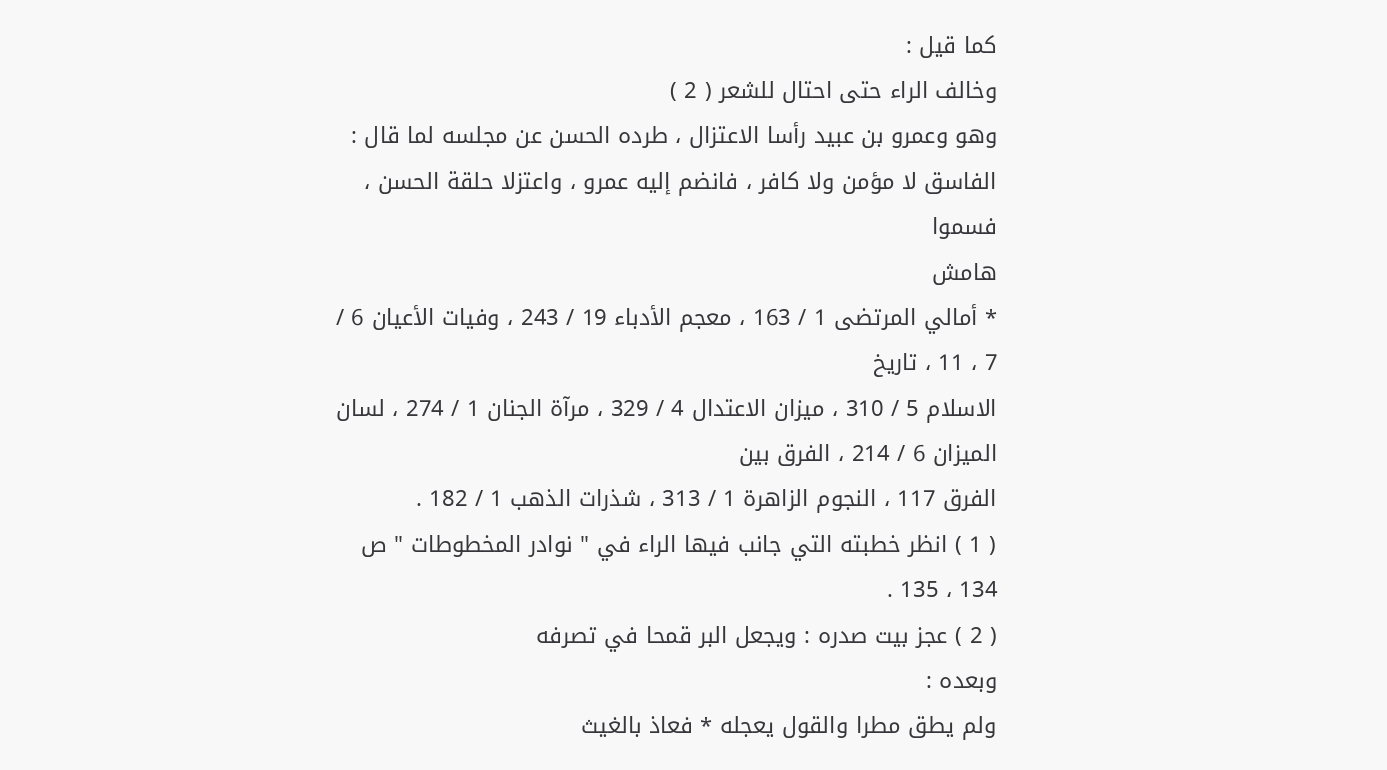كما قيل :
وخالف الراء حتى احتال للشعر ( 2 )
وهو وعمرو بن عبيد رأسا الاعتزال ، طرده الحسن عن مجلسه لما قال :
الفاسق لا مؤمن ولا كافر ، فانضم إليه عمرو ، واعتزلا حلقة الحسن ، فسموا
هامش
* أمالي المرتضى 1 / 163 ، معجم الأدباء 19 / 243 ، وفيات الأعيان 6 / 7 ، 11 ، تاريخ
الاسلام 5 / 310 ، ميزان الاعتدال 4 / 329 ، مرآة الجنان 1 / 274 ، لسان الميزان 6 / 214 ، الفرق بين
الفرق 117 ، النجوم الزاهرة 1 / 313 ، شذرات الذهب 1 / 182 .
( 1 ) انظر خطبته التي جانب فيها الراء في " نوادر المخطوطات " ص 134 ، 135 .
( 2 ) عجز بيت صدره : ويجعل البر قمحا في تصرفه
وبعده :
ولم يطق مطرا والقول يعجله * فعاذ بالغيث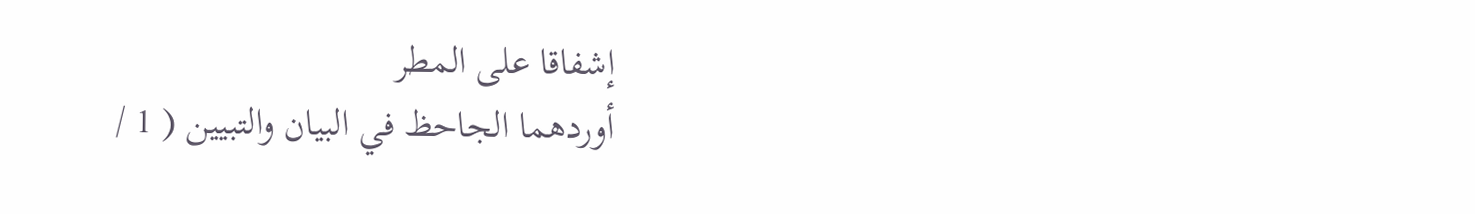إشفاقا على المطر
أوردهما الجاحظ في البيان والتبيين ( 1 /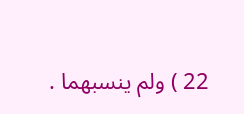22 ) ولم ينسبهما .